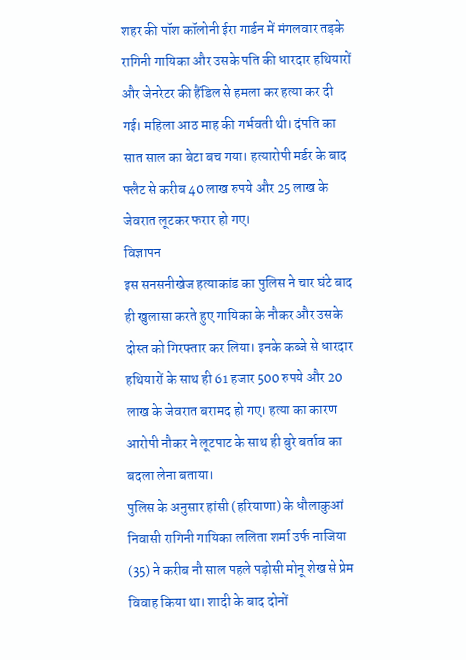शहर की पॉश कॉलोनी ईरा गार्डन में मंगलवार तड़के रागिनी गायिका और उसके पति की धारदार हथियारों और जेनरेटर की हैंडिल से हमला कर हत्या कर दी गई। महिला आठ माह की गर्भवती थी। दंपति का सात साल का बेटा बच गया। हत्यारोपी मर्डर के बाद फ्लैट से करीब 40 लाख रुपये और 25 लाख के जेवरात लूटकर फरार हो गए।
विज्ञापन
इस सनसनीखेज हत्याकांड का पुलिस ने चार घंटे बाद ही खुलासा करते हुए गायिका के नौकर और उसके दोस्त को गिरफ्तार कर लिया। इनके कब्जे से धारदार हथियारों के साथ ही 61 हजार 500 रुपये और 20 लाख के जेवरात बरामद हो गए। हत्या का कारण आरोपी नौकर ने लूटपाट के साथ ही बुरे बर्ताव का बदला लेना बताया।
पुलिस के अनुसार हांसी (हरियाणा) के धौलाकुआं निवासी रागिनी गायिका ललिता शर्मा उर्फ नाजिया (35) ने करीब नौ साल पहले पड़ोसी मोनू शेख से प्रेम विवाह किया था। शादी के बाद दोनों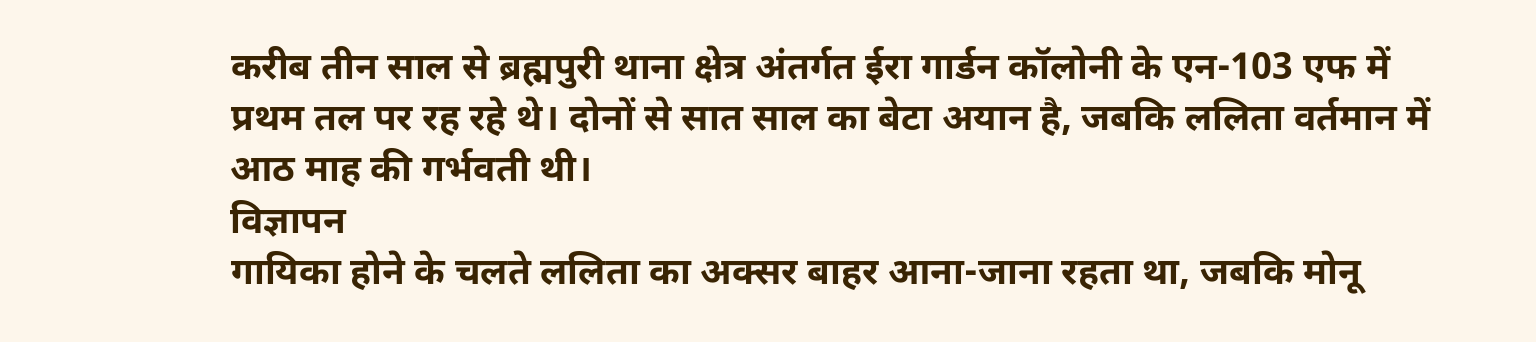करीब तीन साल से ब्रह्मपुरी थाना क्षेत्र अंतर्गत ईरा गार्डन कॉलोनी के एन-103 एफ में प्रथम तल पर रह रहे थे। दोनों से सात साल का बेटा अयान है, जबकि ललिता वर्तमान में आठ माह की गर्भवती थी।
विज्ञापन
गायिका होने के चलते ललिता का अक्सर बाहर आना-जाना रहता था, जबकि मोनू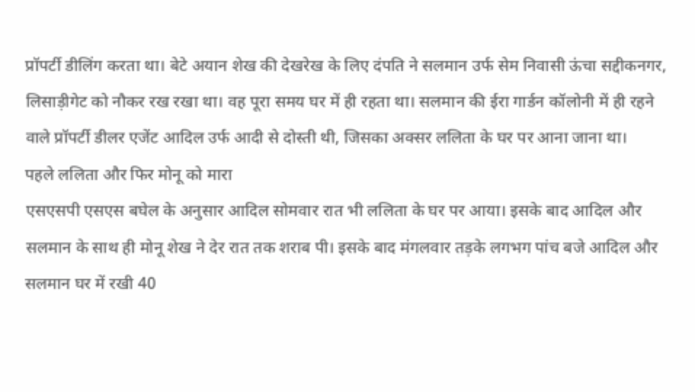प्रॉपर्टी डीलिंग करता था। बेटे अयान शेख की देखरेख के लिए दंपति ने सलमान उर्फ सेम निवासी ऊंचा सद्दीकनगर, लिसाड़ीगेट को नौकर रख रखा था। वह पूरा समय घर में ही रहता था। सलमान की ईरा गार्डन कॉलोनी में ही रहने वाले प्रॉपर्टी डीलर एजेंट आदिल उर्फ आदी से दोस्ती थी, जिसका अक्सर ललिता के घर पर आना जाना था।
पहले ललिता और फिर मोनू को मारा
एसएसपी एसएस बघेल के अनुसार आदिल सोमवार रात भी ललिता के घर पर आया। इसके बाद आदिल और सलमान के साथ ही मोनू शेख ने देर रात तक शराब पी। इसके बाद मंगलवार तड़के लगभग पांच बजे आदिल और सलमान घर में रखी 40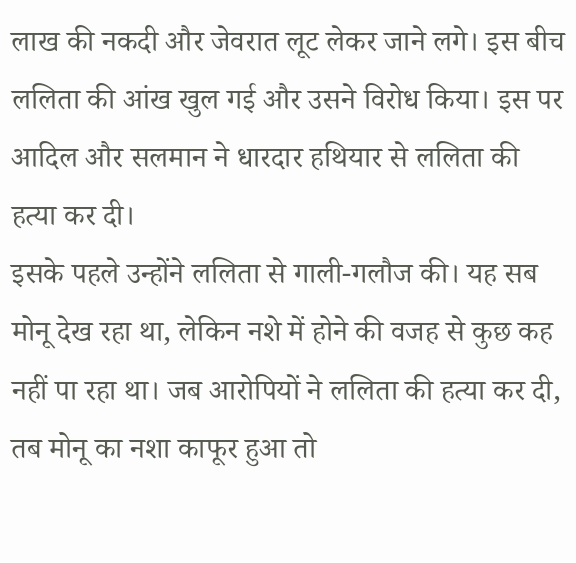लाख की नकदी और जेवरात लूट लेकर जाने लगे। इस बीच ललिता की आंख खुल गई और उसने विरोध किया। इस पर आदिल और सलमान ने धारदार हथियार से ललिता की हत्या कर दी।
इसके पहले उन्होंने ललिता से गाली-गलौज की। यह सब मोनू देख रहा था, लेकिन नशे में होने की वजह से कुछ कह नहीं पा रहा था। जब आरोपियों ने ललिता की हत्या कर दी, तब मोनू का नशा काफूर हुआ तो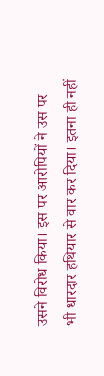उसने विरोध किया। इस पर आरोपियों ने उस पर भी धारदार हथियार से वार कर दिया। इतना ही नहीं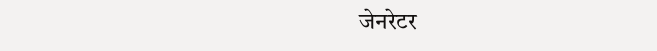जेनरेटर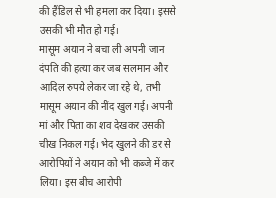की हैंडिल से भी हमला कर दिया। इससे उसकी भी मौत हो गई।
मासूम अयान ने बचा ली अपनी जान दंपति की हत्या कर जब सलमान और आदिल रुपये लेकर जा रहे थे, तभी मासूम अयान की नींद खुल गई। अपनी मां और पिता का शव देखकर उसकी चीख निकल गई। भेद खुलने की डर से आरोपियों ने अयान को भी कब्जे में कर लिया। इस बीच आरोपी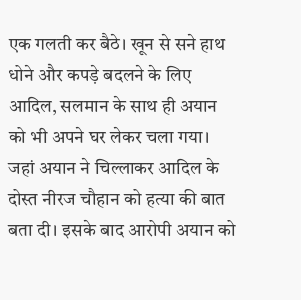एक गलती कर बैठे। खून से सने हाथ धोने और कपड़े बदलने के लिए आदिल, सलमान के साथ ही अयान को भी अपने घर लेकर चला गया। जहां अयान ने चिल्लाकर आदिल के दोस्त नीरज चौहान को हत्या की बात बता दी। इसके बाद आरोपी अयान को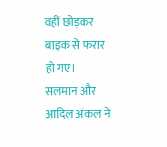वहीं छोड़कर बाइक से फरार हो गए।
सलमान और आदिल अंकल ने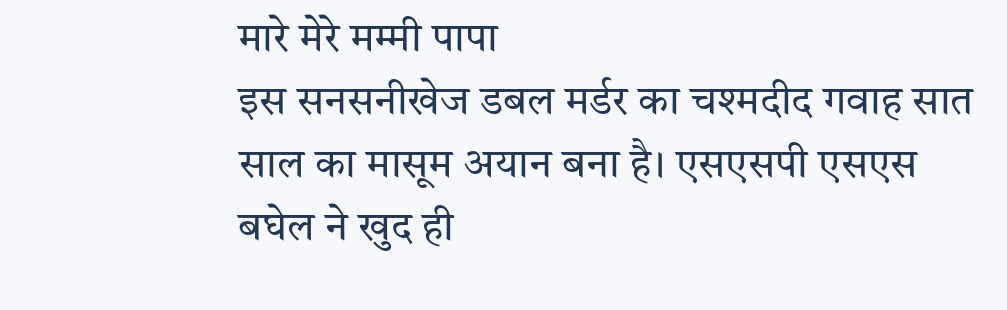मारे मेरे मम्मी पापा
इस सनसनीखेज डबल मर्डर का चश्मदीद गवाह सात साल का मासूम अयान बना है। एसएसपी एसएस बघेल ने खुद ही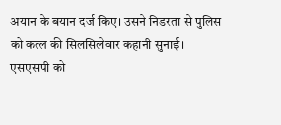अयान के बयान दर्ज किए। उसने निडरता से पुलिस को कत्ल की सिलसिलेवार कहानी सुनाई। एसएसपी को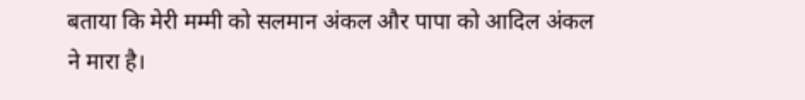बताया कि मेरी मम्मी को सलमान अंकल और पापा को आदिल अंकल ने मारा है।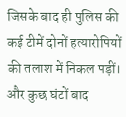जिसके बाद ही पुलिस की कई टीमें दोनों हत्यारोपियों की तलाश में निकल पड़ीं। और कुछ घंटों बाद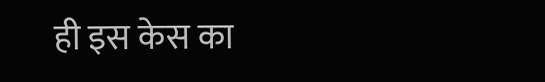ही इस केस का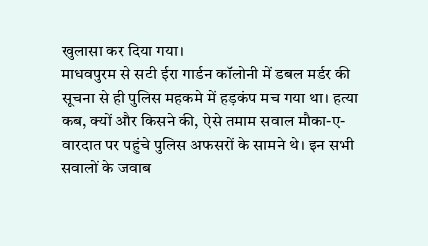खुलासा कर दिया गया।
माधवपुरम से सटी ईरा गार्डन कॉलोनी में डबल मर्डर की सूचना से ही पुलिस महकमे में हड़कंप मच गया था। हत्या कब, क्यों और किसने की, ऐसे तमाम सवाल मौका-ए-वारदात पर पहुंचे पुलिस अफसरों के सामने थे। इन सभी सवालों के जवाब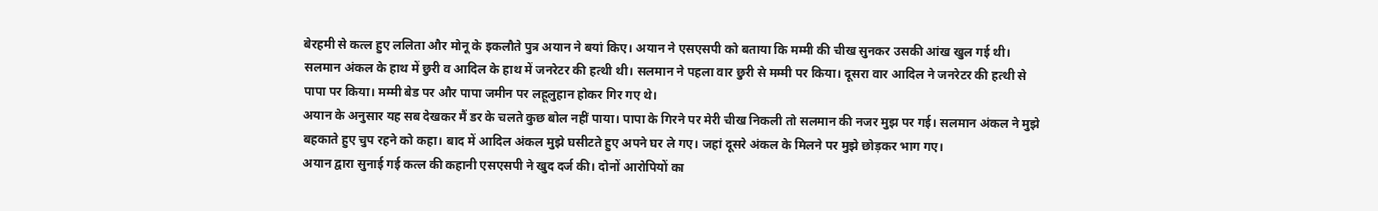बेरहमी से कत्ल हुए ललिता और मोनू के इकलौते पुत्र अयान ने बयां किए। अयान ने एसएसपी को बताया कि मम्मी की चीख सुनकर उसकी आंख खुल गई थी।
सलमान अंकल के हाथ में छुरी व आदिल के हाथ में जनरेटर की हत्थी थी। सलमान ने पहला वार छुरी से मम्मी पर किया। दूसरा वार आदिल ने जनरेटर की हत्थी से पापा पर किया। मम्मी बेड पर और पापा जमीन पर लहूलुहान होकर गिर गए थे।
अयान के अनुसार यह सब देखकर मैं डर के चलते कुछ बोल नहीं पाया। पापा के गिरने पर मेरी चीख निकली तो सलमान की नजर मुझ पर गई। सलमान अंकल ने मुझे बहकाते हुए चुप रहने को कहा। बाद में आदिल अंकल मुझे घसीटते हुए अपने घर ले गए। जहां दूसरे अंकल के मिलने पर मुझे छोड़कर भाग गए।
अयान द्वारा सुनाई गई कत्ल की कहानी एसएसपी ने खुद दर्ज की। दोनों आरोपियों का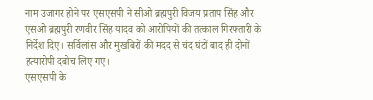नाम उजागर होने पर एसएसपी ने सीओ ब्रह्मपुरी विजय प्रताप सिंह और एसओ ब्रह्मपुरी रणवीर सिंह यादव को आरोपियों की तत्काल गिरफ्तारी के निर्देश दिए। सर्विलांस और मुखबिरों की मदद से चंद घंटों बाद ही दोनों हत्यारोपी दबोच लिए गए।
एसएसपी के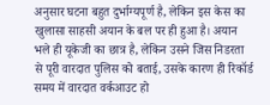अनुसार घटना बहुत दुर्भाग्यपूर्ण है, लेकिन इस केस का खुलासा साहसी अयान के बल पर ही हुआ है। अयान भले ही यूकेजी का छात्र है, लेकिन उसने जिस निडरता से पूरी वारदात पुलिस को बताई, उसके कारण ही रिकॉर्ड समय में वारदात वर्कआउट हो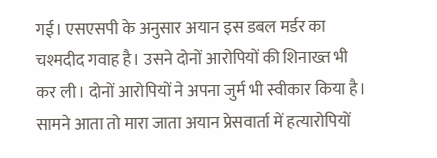गई। एसएसपी के अनुसार अयान इस डबल मर्डर का चश्मदीद गवाह है। उसने दोनों आरोपियों की शिनाख्त भी कर ली। दोनों आरोपियों ने अपना जुर्म भी स्वीकार किया है।
सामने आता तो मारा जाता अयान प्रेसवार्ता में हत्यारोपियों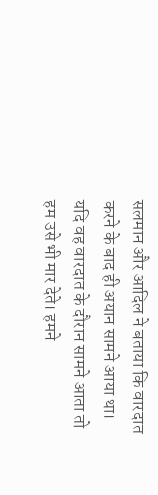सलमान और आदिल ने बताया कि वारदात करने के बाद ही अयान सामने आया था। यदि वह वारदात के दौरान सामने आता तो हम उसे भी मार देते। हमने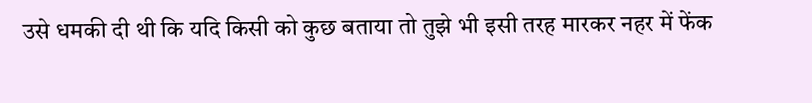उसे धमकी दी थी कि यदि किसी को कुछ बताया तो तुझे भी इसी तरह मारकर नहर में फेंक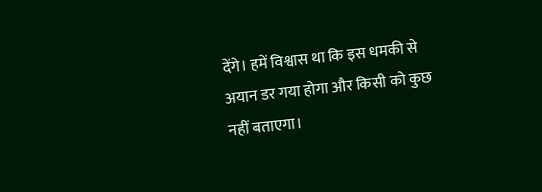देंगे। हमें विश्वास था कि इस धमकी से अयान डर गया होगा और किसी को कुछ नहीं बताएगा।